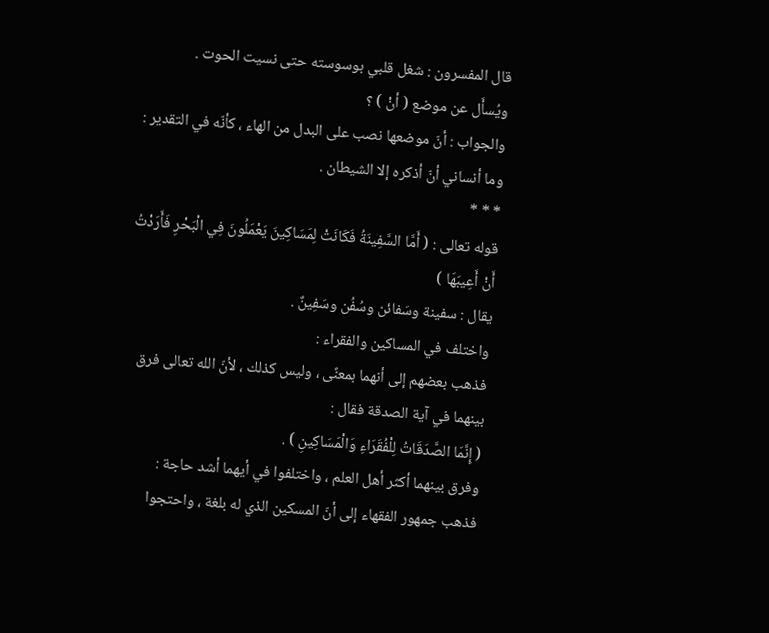قال المفسرون : شغل قلبي بوسوسته حتى نسيت الحوت .
ويُسأَل عن موضع ( أنْ ) ؟
والجواب : أنّ موضعها نصب على البدل من الهاء ، كأنّه في التقدير : وما أنساني أنّ أذكره إلا الشيطان .
* * *
قوله تعالى : ( أَمَّا السَّفِينَةُ فَكَانَتْ لِمَسَاكِينَ يَعْمَلُونَ فِي الْبَحْرِ فَأَرَدْتُ أَنْ أَعِيبَهَا )
يقال : سفينة وسَفائن وسُفُن وسَفِينٌ .
واختلف في المساكين والفقراء :
فذهب بعضهم إلى أنهما بمعنًى ، وليس كذلك ، لأنّ الله تعالى فرق بينهما في آية الصدقة فقال :
( إِنَّمَا الصَّدَقَاتُ لِلْفُقَرَاءِ وَالْمَسَاكِينِ ) .
وفرق بينهما أكثر أهل العلم ، واختلفوا في أيهما أشد حاجة :
فذهب جمهور الفقهاء إلى أنّ المسكين الذي له بلغة ، واحتجوا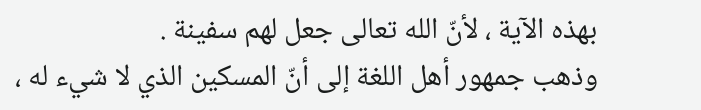بهذه الآية ، لأنّ الله تعالى جعل لهم سفينة .
وذهب جمهور أهل اللغة إلى أنّ المسكين الذي لا شيء له ،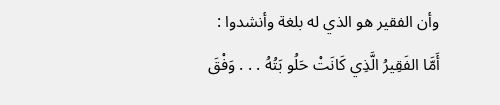وأن الفقير هو الذي له بلغة وأنشدوا :
أَمَّا الفَقِيرُ الَّذِي كَانَتْ حَلُو بَتُهُ . . . وَفْقَ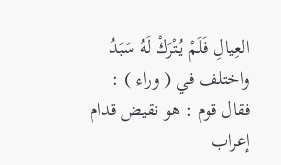العِيالِ فَلَمْ يُتْرَكْ لَهُ سَبَدُ
واختلف في ( وراء ) :
فقال قوم : هو نقيض قدام
إعراب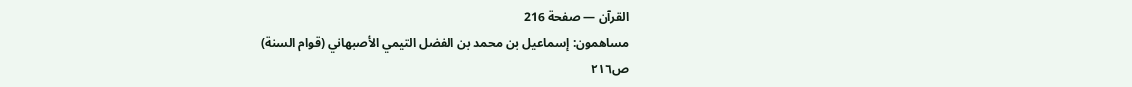القرآن — صفحة 216
مساهمون: إسماعيل بن محمد بن الفضل التيمي الأصبهاني (قوام السنة)
ص٢١٦